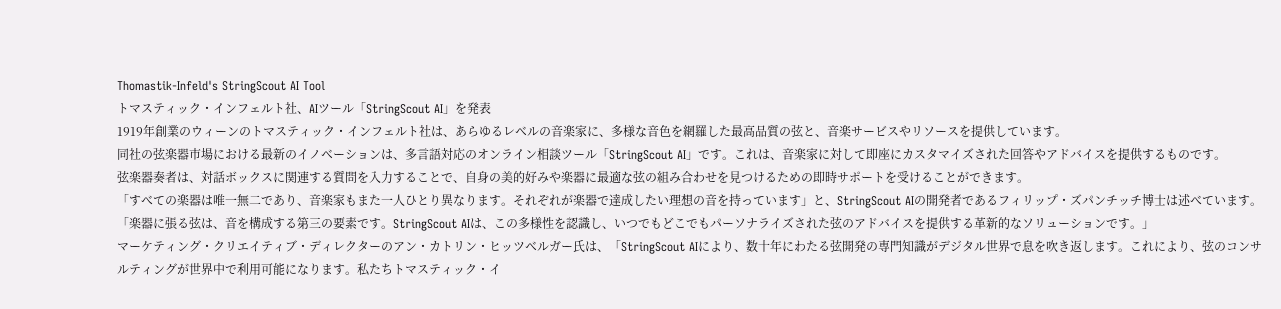Thomastik-Infeld's StringScout AI Tool
トマスティック・インフェルト社、AIツール「StringScout AI」を発表
1919年創業のウィーンのトマスティック・インフェルト社は、あらゆるレベルの音楽家に、多様な音色を網羅した最高品質の弦と、音楽サービスやリソースを提供しています。
同社の弦楽器市場における最新のイノベーションは、多言語対応のオンライン相談ツール「StringScout AI」です。これは、音楽家に対して即座にカスタマイズされた回答やアドバイスを提供するものです。
弦楽器奏者は、対話ボックスに関連する質問を入力することで、自身の美的好みや楽器に最適な弦の組み合わせを見つけるための即時サポートを受けることができます。
「すべての楽器は唯一無二であり、音楽家もまた一人ひとり異なります。それぞれが楽器で達成したい理想の音を持っています」と、StringScout AIの開発者であるフィリップ・ズパンチッチ博士は述べています。「楽器に張る弦は、音を構成する第三の要素です。StringScout AIは、この多様性を認識し、いつでもどこでもパーソナライズされた弦のアドバイスを提供する革新的なソリューションです。」
マーケティング・クリエイティブ・ディレクターのアン・カトリン・ヒッツベルガー氏は、「StringScout AIにより、数十年にわたる弦開発の専門知識がデジタル世界で息を吹き返します。これにより、弦のコンサルティングが世界中で利用可能になります。私たちトマスティック・イ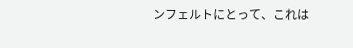ンフェルトにとって、これは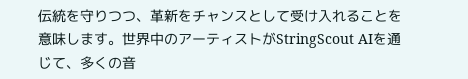伝統を守りつつ、革新をチャンスとして受け入れることを意味します。世界中のアーティストがStringScout AIを通じて、多くの音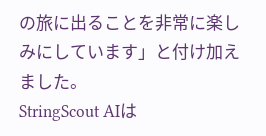の旅に出ることを非常に楽しみにしています」と付け加えました。
StringScout AIは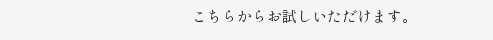こちらからお試しいただけます。